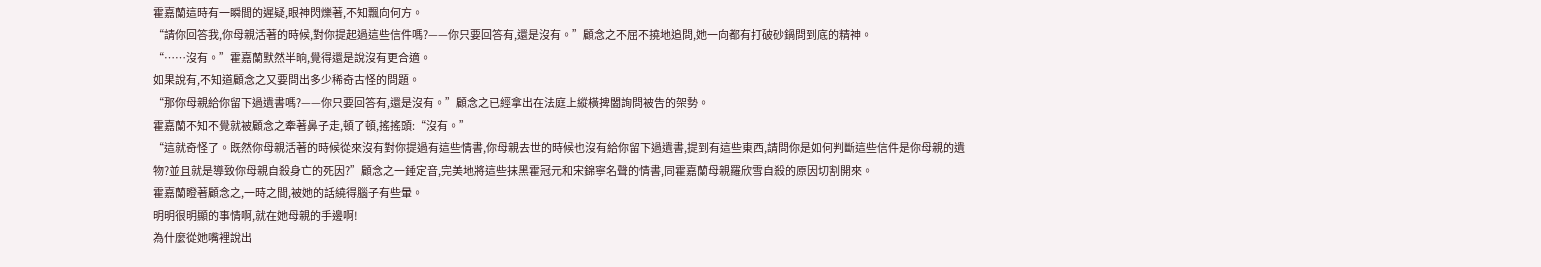霍嘉蘭這時有一瞬間的遲疑,眼神閃爍著,不知飄向何方。
“請你回答我,你母親活著的時候,對你提起過這些信件嗎?——你只要回答有,還是沒有。”顧念之不屈不撓地追問,她一向都有打破砂鍋問到底的精神。
“……沒有。”霍嘉蘭默然半晌,覺得還是說沒有更合適。
如果說有,不知道顧念之又要問出多少稀奇古怪的問題。
“那你母親給你留下過遺書嗎?——你只要回答有,還是沒有。”顧念之已經拿出在法庭上縱橫捭闔詢問被告的架勢。
霍嘉蘭不知不覺就被顧念之牽著鼻子走,頓了頓,搖搖頭:“沒有。”
“這就奇怪了。既然你母親活著的時候從來沒有對你提過有這些情書,你母親去世的時候也沒有給你留下過遺書,提到有這些東西,請問你是如何判斷這些信件是你母親的遺物?並且就是導致你母親自殺身亡的死因?”顧念之一錘定音,完美地將這些抹黑霍冠元和宋錦寧名聲的情書,同霍嘉蘭母親羅欣雪自殺的原因切割開來。
霍嘉蘭瞪著顧念之,一時之間,被她的話繞得腦子有些暈。
明明很明顯的事情啊,就在她母親的手邊啊!
為什麼從她嘴裡說出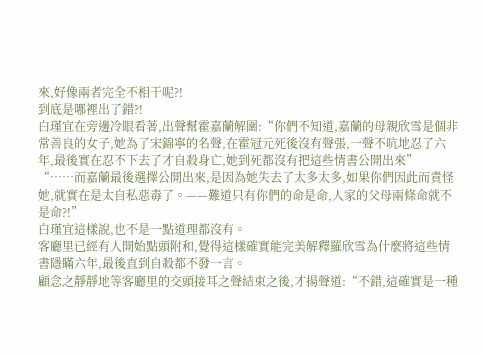來,好像兩者完全不相干呢?!
到底是哪裡出了錯?!
白瑾宜在旁邊冷眼看著,出聲幫霍嘉蘭解圍:“你們不知道,嘉蘭的母親欣雪是個非常善良的女子,她為了宋錦寧的名聲,在霍冠元死後沒有聲張,一聲不吭地忍了六年,最後實在忍不下去了才自殺身亡,她到死都沒有把這些情書公開出來”
“……而嘉蘭最後選擇公開出來,是因為她失去了太多太多,如果你們因此而責怪她,就實在是太自私惡毒了。——難道只有你們的命是命,人家的父母兩條命就不是命?!”
白瑾宜這樣說,也不是一點道理都沒有。
客廳里已經有人開始點頭附和,覺得這樣確實能完美解釋羅欣雪為什麼將這些情書隱瞞六年,最後直到自殺都不發一言。
顧念之靜靜地等客廳里的交頭接耳之聲結束之後,才揚聲道:“不錯,這確實是一種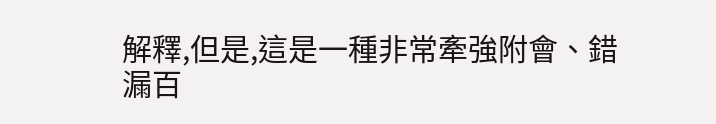解釋,但是,這是一種非常牽強附會、錯漏百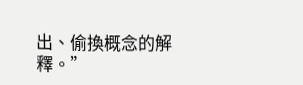出、偷換概念的解釋。”